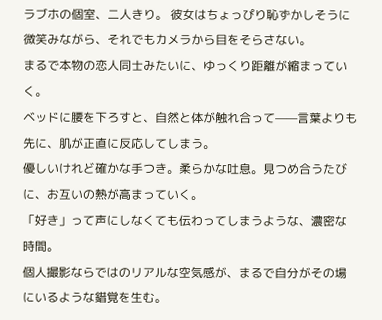ラブホの個室、二人きり。 彼女はちょっぴり恥ずかしそうに微笑みながら、それでもカメラから目をそらさない。
まるで本物の恋人同士みたいに、ゆっくり距離が縮まっていく。
ベッドに腰を下ろすと、自然と体が触れ合って——言葉よりも先に、肌が正直に反応してしまう。
優しいけれど確かな手つき。柔らかな吐息。見つめ合うたびに、お互いの熱が高まっていく。
「好き」って声にしなくても伝わってしまうような、濃密な時間。
個人撮影ならではのリアルな空気感が、まるで自分がその場にいるような錯覚を生む。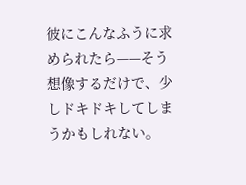彼にこんなふうに求められたら——そう想像するだけで、少しドキドキしてしまうかもしれない。